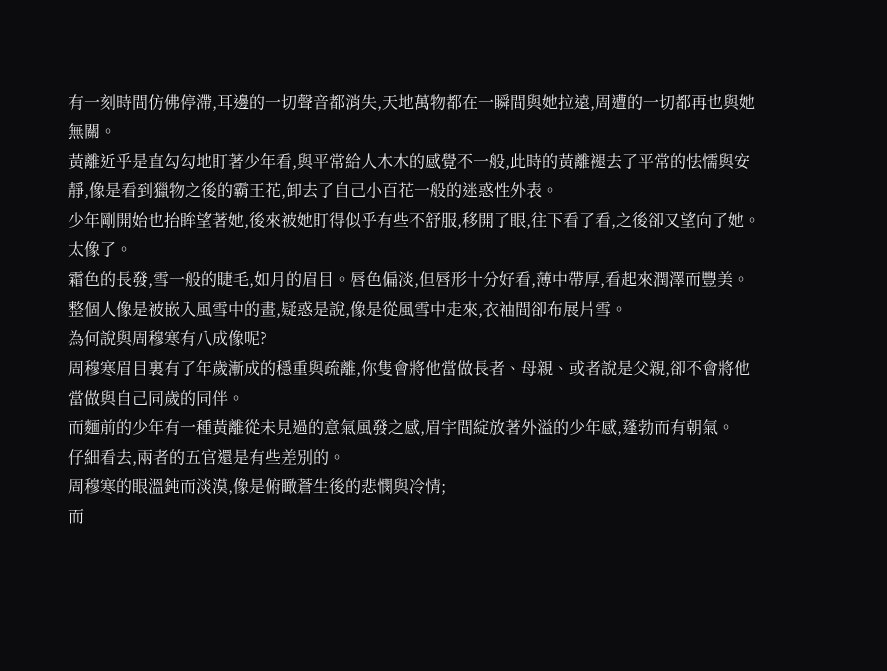有一刻時間仿佛停滯,耳邊的一切聲音都消失,天地萬物都在一瞬間與她拉遠,周遭的一切都再也與她無關。
黃離近乎是直勾勾地盯著少年看,與平常給人木木的感覺不一般,此時的黃離褪去了平常的怯懦與安靜,像是看到獵物之後的霸王花,卸去了自己小百花一般的迷惑性外表。
少年剛開始也抬眸望著她,後來被她盯得似乎有些不舒服,移開了眼,往下看了看,之後卻又望向了她。
太像了。
霜色的長發,雪一般的睫毛,如月的眉目。唇色偏淡,但唇形十分好看,薄中帶厚,看起來潤澤而豐美。整個人像是被嵌入風雪中的畫,疑惑是說,像是從風雪中走來,衣袖間卻布展片雪。
為何說與周穆寒有八成像呢?
周穆寒眉目裏有了年歲漸成的穩重與疏離,你隻會將他當做長者、母親、或者說是父親,卻不會將他當做與自己同歲的同伴。
而麵前的少年有一種黃離從未見過的意氣風發之感,眉宇間綻放著外溢的少年感,蓬勃而有朝氣。
仔細看去,兩者的五官還是有些差別的。
周穆寒的眼溫鈍而淡漠,像是俯瞰蒼生後的悲憫與冷情;
而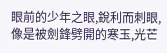眼前的少年之眼,銳利而刺眼,像是被劍鋒劈開的寒玉,光芒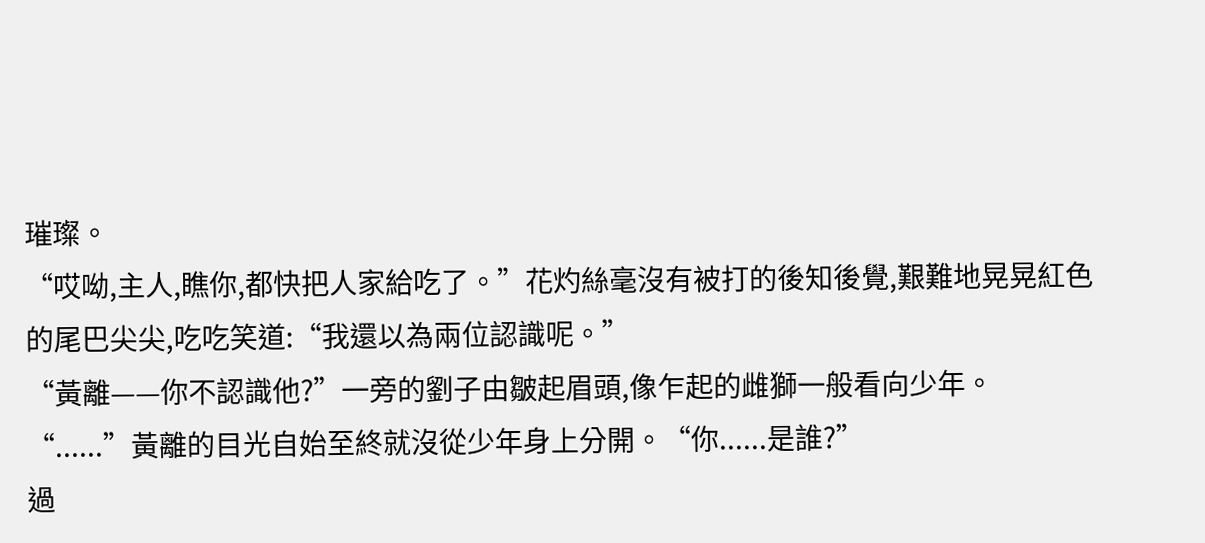璀璨。
“哎呦,主人,瞧你,都快把人家給吃了。”花灼絲毫沒有被打的後知後覺,艱難地晃晃紅色的尾巴尖尖,吃吃笑道:“我還以為兩位認識呢。”
“黃離——你不認識他?”一旁的劉子由皺起眉頭,像乍起的雌獅一般看向少年。
“......”黃離的目光自始至終就沒從少年身上分開。“你......是誰?”
過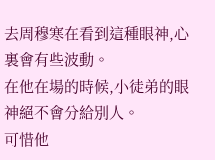去周穆寒在看到這種眼神,心裏會有些波動。
在他在場的時候,小徒弟的眼神絕不會分給別人。
可惜他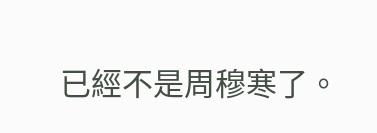已經不是周穆寒了。